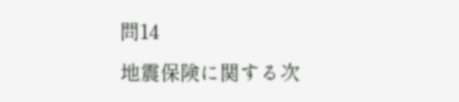問14
地震保険に関する次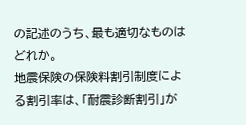の記述のうち、最も適切なものはどれか。
地震保険の保険料割引制度による割引率は、「耐震診断割引」が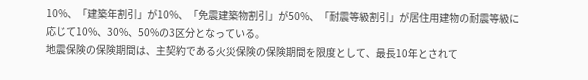10%、「建築年割引」が10%、「免震建築物割引」が50%、「耐震等級割引」が居住用建物の耐震等級に応じて10%、30%、50%の3区分となっている。
地震保険の保険期間は、主契約である火災保険の保険期間を限度として、最長10年とされて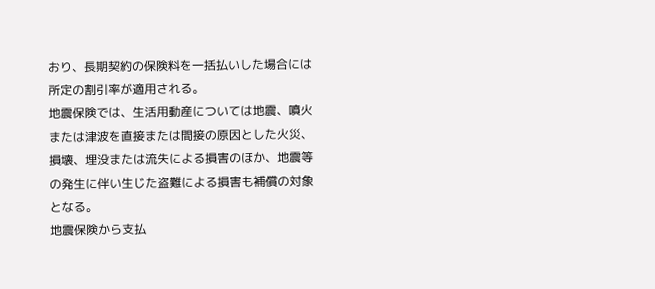おり、長期契約の保険料を一括払いした場合には所定の割引率が適用される。
地震保険では、生活用動産については地震、噴火または津波を直接または間接の原因とした火災、損壊、埋没または流失による損害のほか、地震等の発生に伴い生じた盗難による損害も補償の対象となる。
地震保険から支払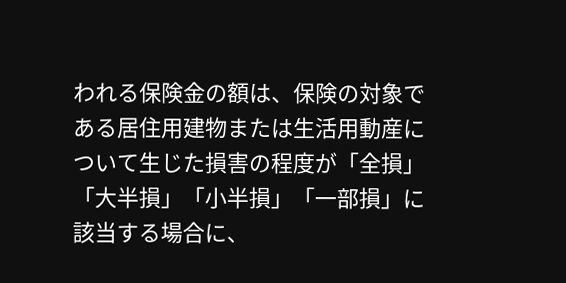われる保険金の額は、保険の対象である居住用建物または生活用動産について生じた損害の程度が「全損」「大半損」「小半損」「一部損」に該当する場合に、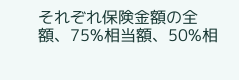それぞれ保険金額の全額、75%相当額、50%相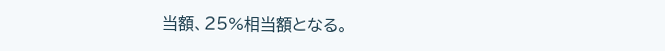当額、25%相当額となる。